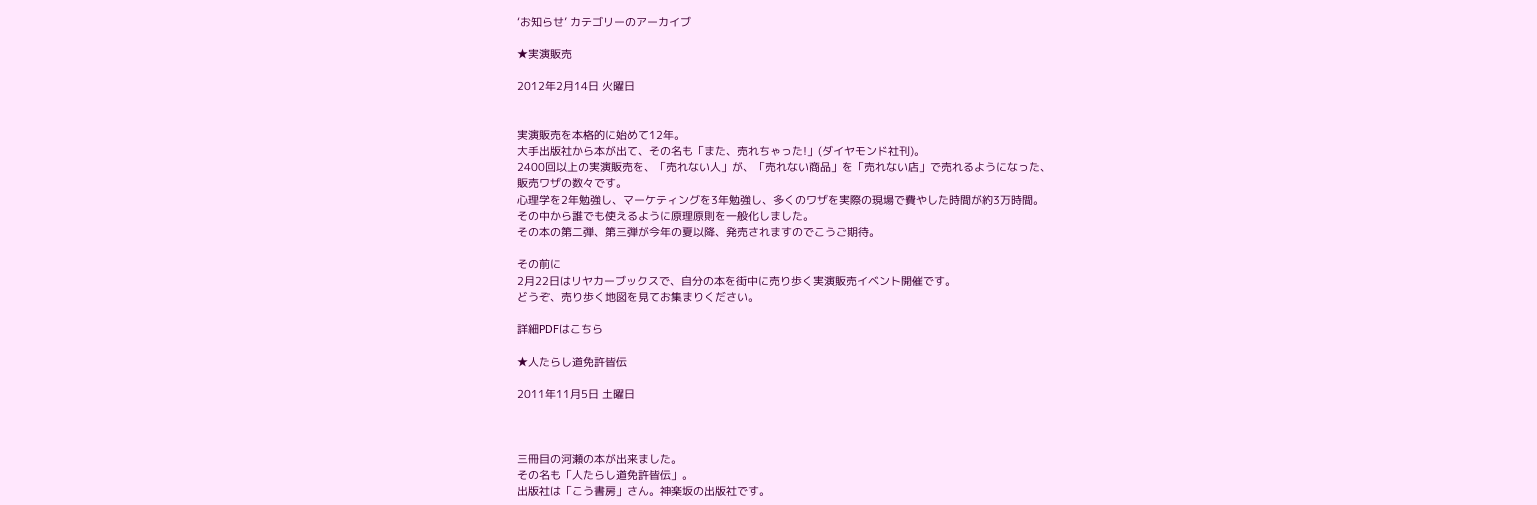‘お知らせ’ カテゴリーのアーカイブ

★実演販売

2012年2月14日 火曜日


実演販売を本格的に始めて12年。
大手出版社から本が出て、その名も「また、売れちゃった!」(ダイヤモンド社刊)。
2400回以上の実演販売を、「売れない人」が、「売れない商品」を「売れない店」で売れるようになった、
販売ワザの数々です。
心理学を2年勉強し、マーケティングを3年勉強し、多くのワザを実際の現場で費やした時間が約3万時間。
その中から誰でも使えるように原理原則を一般化しました。
その本の第二弾、第三弾が今年の夏以降、発売されますのでこうご期待。

その前に
2月22日はリヤカーブックスで、自分の本を街中に売り歩く実演販売イベント開催です。
どうぞ、売り歩く地図を見てお集まりください。

詳細PDFはこちら

★人たらし道免許皆伝

2011年11月5日 土曜日



三冊目の河瀬の本が出来ました。
その名も「人たらし道免許皆伝」。
出版社は「こう書房」さん。神楽坂の出版社です。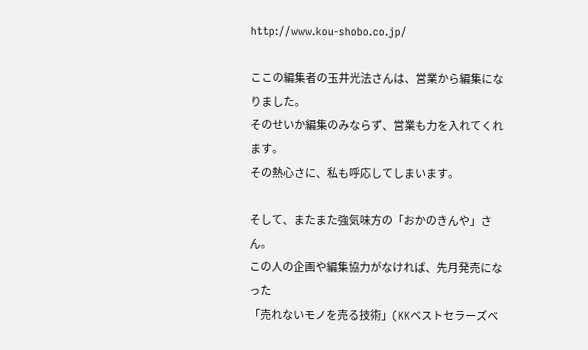http://www.kou-shobo.co.jp/

ここの編集者の玉井光法さんは、営業から編集になりました。
そのせいか編集のみならず、営業も力を入れてくれます。
その熱心さに、私も呼応してしまいます。

そして、またまた強気味方の「おかのきんや」さん。
この人の企画や編集協力がなければ、先月発売になった
「売れないモノを売る技術」(KKベストセラーズベ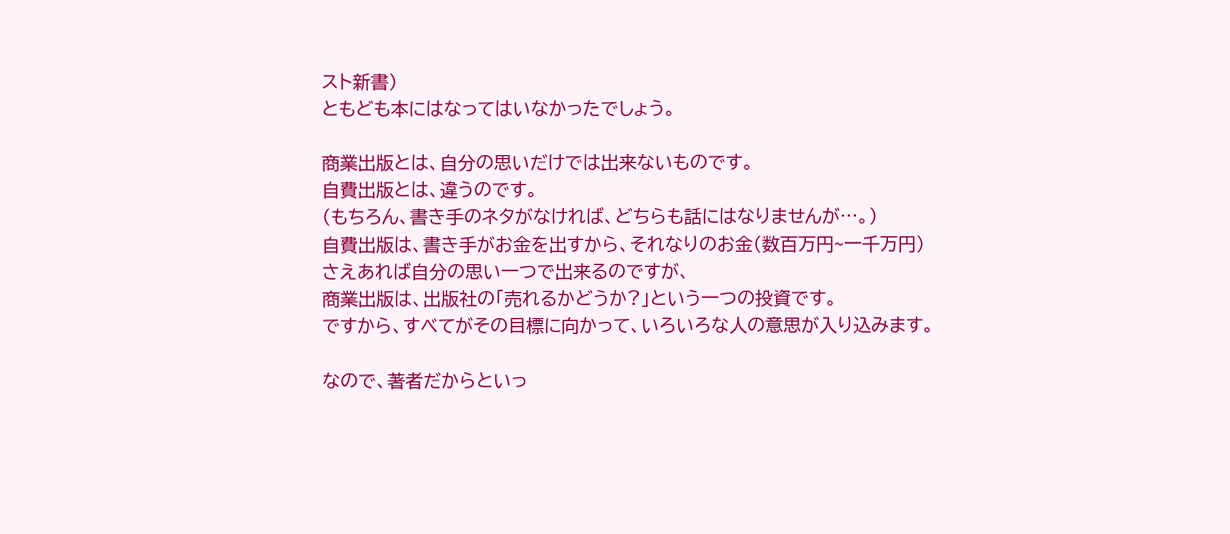スト新書)
ともども本にはなってはいなかったでしょう。

商業出版とは、自分の思いだけでは出来ないものです。
自費出版とは、違うのです。
(もちろん、書き手のネタがなければ、どちらも話にはなりませんが…。)
自費出版は、書き手がお金を出すから、それなりのお金(数百万円~一千万円)
さえあれば自分の思い一つで出来るのですが、
商業出版は、出版社の「売れるかどうか?」という一つの投資です。
ですから、すべてがその目標に向かって、いろいろな人の意思が入り込みます。

なので、著者だからといっ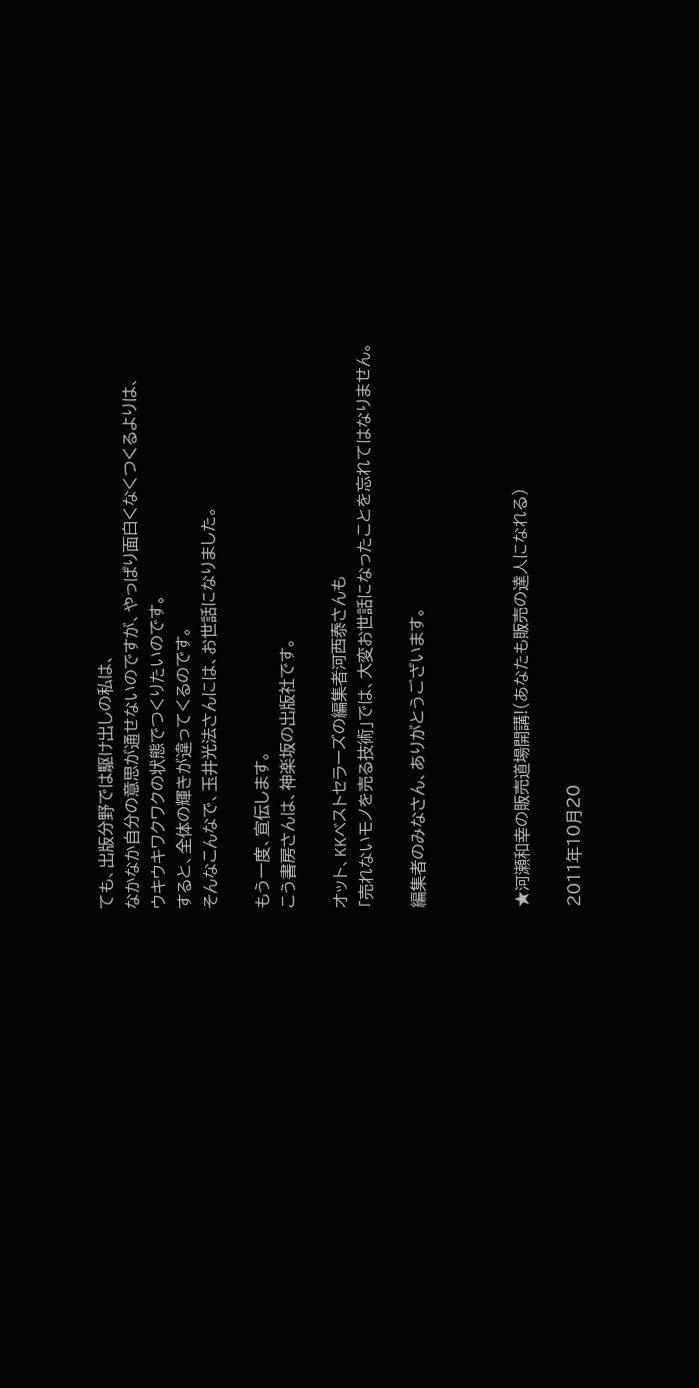ても、出版分野では駆け出しの私は、
なかなか自分の意思が通せないのですが、やっぱり面白くなくつくるよりは、
ウキウキワクワクの状態でつくりたいのです。
すると、全体の輝きが違ってくるのです。
そんなこんなで、玉井光法さんには、お世話になりました。

もう一度、宣伝します。
こう書房さんは、神楽坂の出版社です。

オット、KKベストセラーズの編集者河西泰さんも
「売れないモノを売る技術」では、大変お世話になったことを忘れてはなりません。

編集者のみなさん、ありがとうございます。



★河瀬和幸の販売道場開講!(あなたも販売の達人になれる)

2011年10月20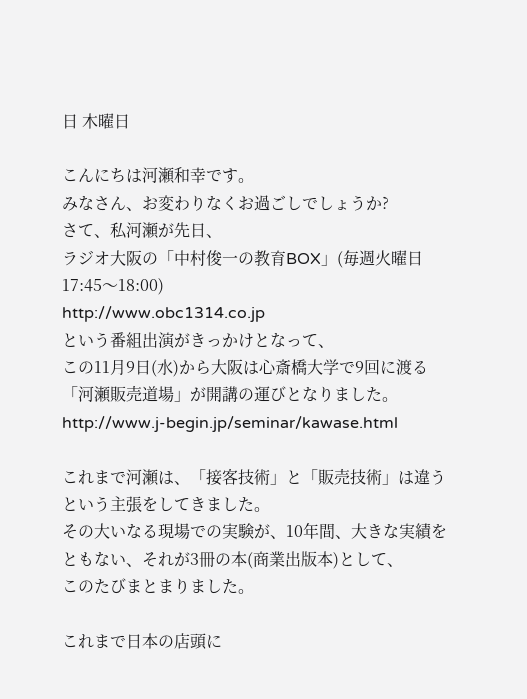日 木曜日

こんにちは河瀬和幸です。
みなさん、お変わりなくお過ごしでしょうか?
さて、私河瀬が先日、
ラジオ大阪の「中村俊一の教育BOX」(毎週火曜日17:45〜18:00)
http://www.obc1314.co.jp
という番組出演がきっかけとなって、
この11月9日(水)から大阪は心斎橋大学で9回に渡る
「河瀬販売道場」が開講の運びとなりました。
http://www.j-begin.jp/seminar/kawase.html

これまで河瀬は、「接客技術」と「販売技術」は違うという主張をしてきました。
その大いなる現場での実験が、10年間、大きな実績をともない、それが3冊の本(商業出版本)として、
このたびまとまりました。

これまで日本の店頭に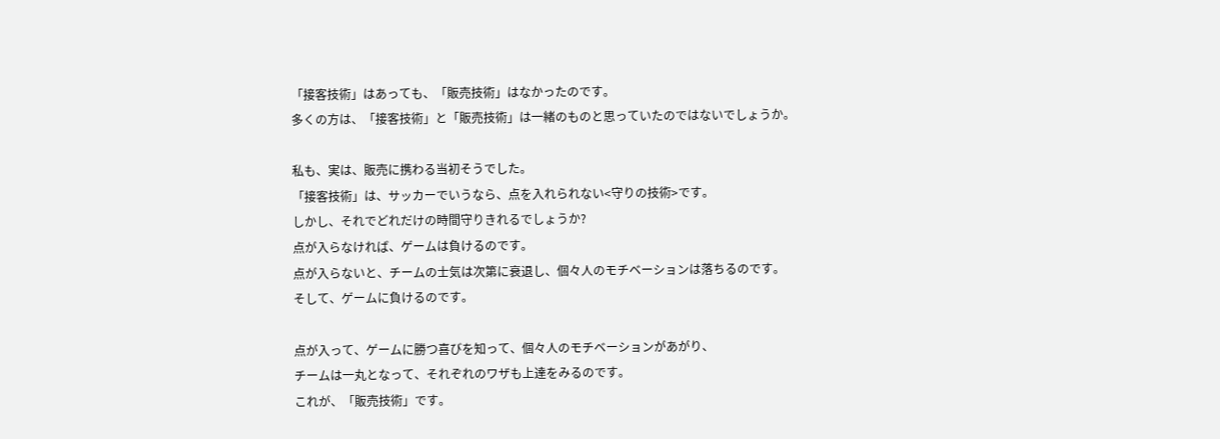「接客技術」はあっても、「販売技術」はなかったのです。
多くの方は、「接客技術」と「販売技術」は一緒のものと思っていたのではないでしょうか。

私も、実は、販売に携わる当初そうでした。
「接客技術」は、サッカーでいうなら、点を入れられない<守りの技術>です。
しかし、それでどれだけの時間守りきれるでしょうか?
点が入らなければ、ゲームは負けるのです。
点が入らないと、チームの士気は次第に衰退し、個々人のモチベーションは落ちるのです。
そして、ゲームに負けるのです。

点が入って、ゲームに勝つ喜びを知って、個々人のモチベーションがあがり、
チームは一丸となって、それぞれのワザも上達をみるのです。
これが、「販売技術」です。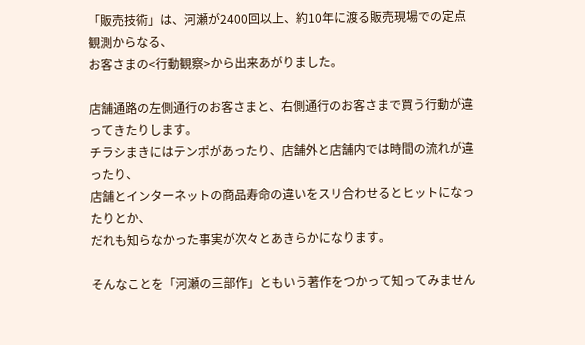「販売技術」は、河瀬が2400回以上、約10年に渡る販売現場での定点観測からなる、
お客さまの<行動観察>から出来あがりました。

店舗通路の左側通行のお客さまと、右側通行のお客さまで買う行動が違ってきたりします。
チラシまきにはテンポがあったり、店舗外と店舗内では時間の流れが違ったり、
店舗とインターネットの商品寿命の違いをスリ合わせるとヒットになったりとか、
だれも知らなかった事実が次々とあきらかになります。

そんなことを「河瀬の三部作」ともいう著作をつかって知ってみません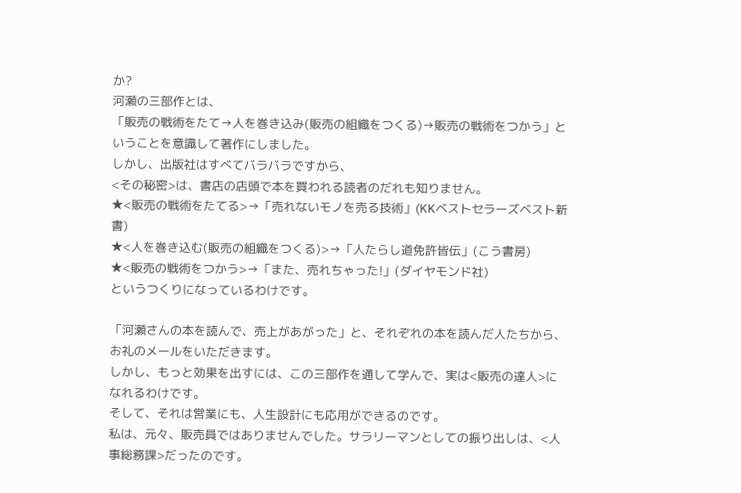か?
河瀬の三部作とは、
「販売の戦術をたて→人を巻き込み(販売の組織をつくる)→販売の戦術をつかう」ということを意識して著作にしました。
しかし、出版社はすべてバラバラですから、
<その秘密>は、書店の店頭で本を買われる読者のだれも知りません。
★<販売の戦術をたてる>→「売れないモノを売る技術」(KKベストセラーズベスト新書)
★<人を巻き込む(販売の組織をつくる)>→「人たらし道免許皆伝」(こう書房)
★<販売の戦術をつかう>→「また、売れちゃった!」(ダイヤモンド社)
というつくりになっているわけです。

「河瀬さんの本を読んで、売上があがった」と、それぞれの本を読んだ人たちから、
お礼のメールをいただきます。
しかし、もっと効果を出すには、この三部作を通して学んで、実は<販売の達人>になれるわけです。
そして、それは営業にも、人生設計にも応用ができるのです。
私は、元々、販売員ではありませんでした。サラリーマンとしての振り出しは、<人事総務課>だったのです。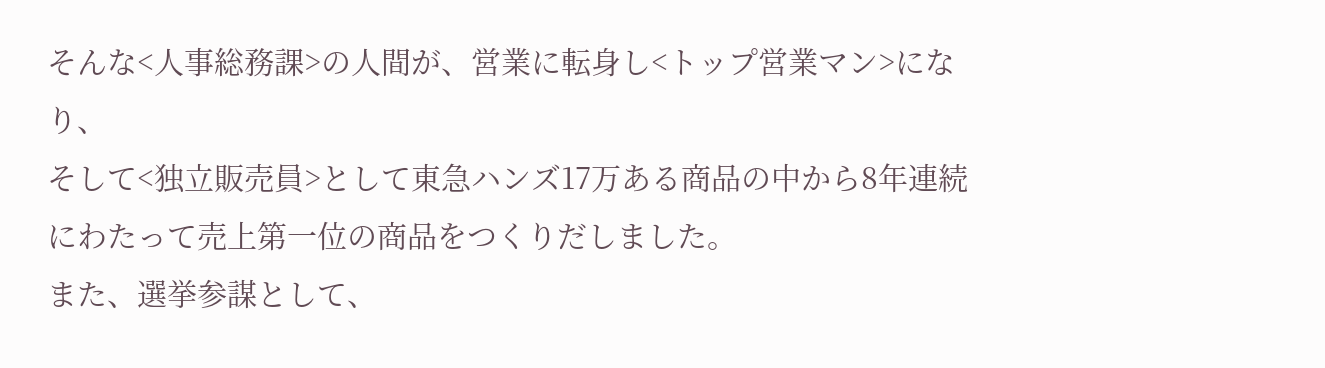そんな<人事総務課>の人間が、営業に転身し<トップ営業マン>になり、
そして<独立販売員>として東急ハンズ17万ある商品の中から8年連続にわたって売上第一位の商品をつくりだしました。
また、選挙参謀として、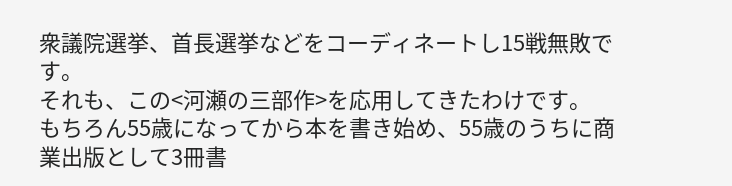衆議院選挙、首長選挙などをコーディネートし15戦無敗です。
それも、この<河瀬の三部作>を応用してきたわけです。
もちろん55歳になってから本を書き始め、55歳のうちに商業出版として3冊書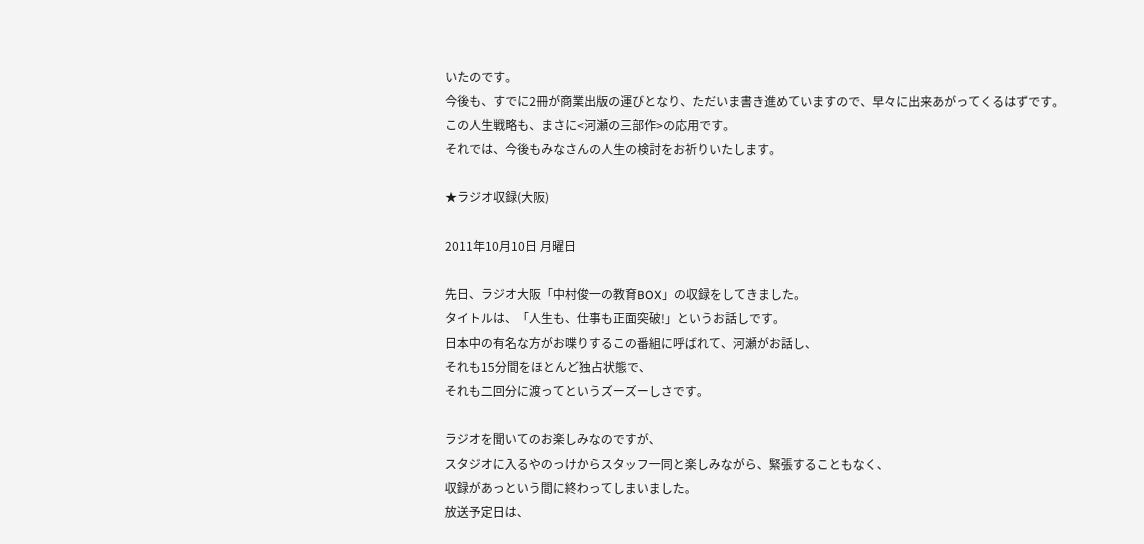いたのです。
今後も、すでに2冊が商業出版の運びとなり、ただいま書き進めていますので、早々に出来あがってくるはずです。
この人生戦略も、まさに<河瀬の三部作>の応用です。
それでは、今後もみなさんの人生の検討をお祈りいたします。

★ラジオ収録(大阪)

2011年10月10日 月曜日

先日、ラジオ大阪「中村俊一の教育BOX」の収録をしてきました。
タイトルは、「人生も、仕事も正面突破!」というお話しです。
日本中の有名な方がお喋りするこの番組に呼ばれて、河瀬がお話し、
それも15分間をほとんど独占状態で、
それも二回分に渡ってというズーズーしさです。

ラジオを聞いてのお楽しみなのですが、
スタジオに入るやのっけからスタッフ一同と楽しみながら、緊張することもなく、
収録があっという間に終わってしまいました。
放送予定日は、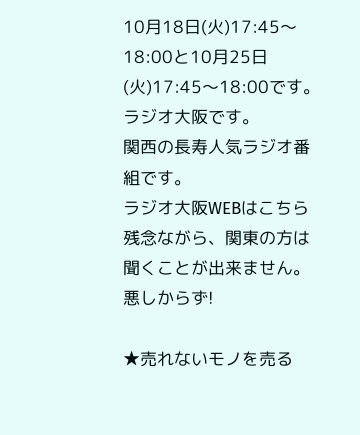10月18日(火)17:45〜18:00と10月25日(火)17:45〜18:00です。
ラジオ大阪です。
関西の長寿人気ラジオ番組です。
ラジオ大阪WEBはこちら
残念ながら、関東の方は聞くことが出来ません。悪しからず!

★売れないモノを売る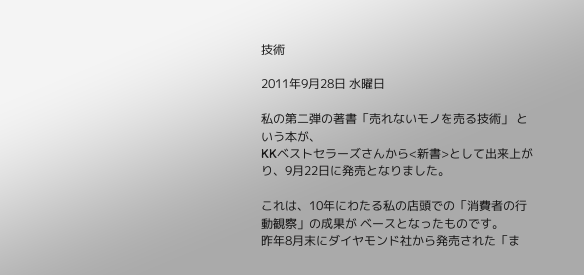技術

2011年9月28日 水曜日

私の第二弾の著書「売れないモノを売る技術」 という本が、
KKベストセラーズさんから<新書>として出来上がり、9月22日に発売となりました。

これは、10年にわたる私の店頭での「消費者の行動観察」の成果が ベースとなったものです。
昨年8月末にダイヤモンド社から発売された「ま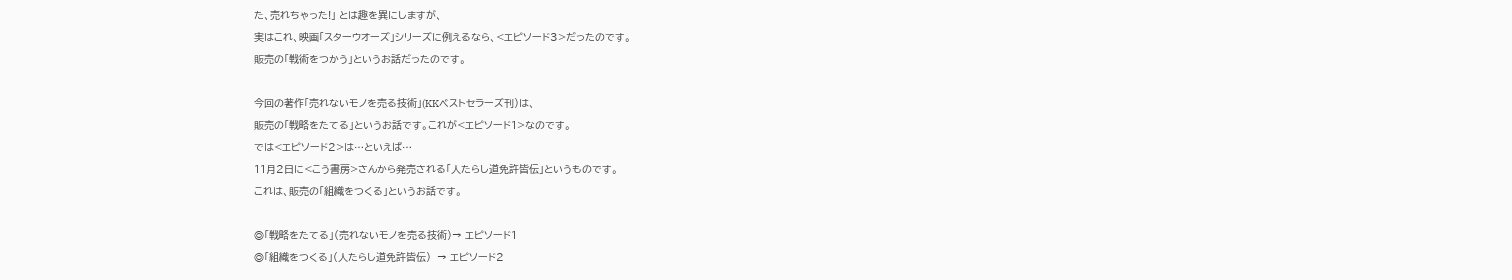た、売れちゃった!」 とは趣を異にしますが、
実はこれ、映画「スターウオーズ」シリーズに例えるなら、<エピソード3>だったのです。
販売の「戦術をつかう」というお話だったのです。

今回の著作「売れないモノを売る技術」(KKベストセラーズ刊)は、
販売の「戦略をたてる」というお話です。これが<エピソード1>なのです。
では<エピソード2>は…といえば…
11月2日に<こう書房>さんから発売される「人たらし道免許皆伝」というものです。
これは、販売の「組織をつくる」というお話です。

◎「戦略をたてる」(売れないモノを売る技術)→ エピソード1
◎「組織をつくる」(人たらし道免許皆伝)  → エピソード2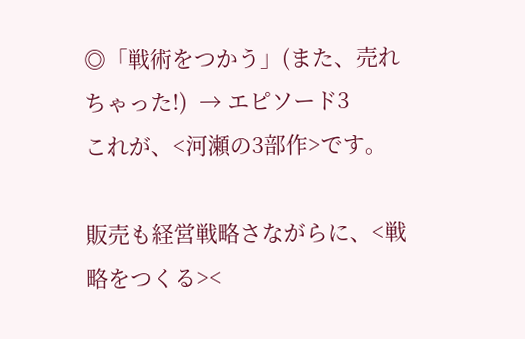◎「戦術をつかう」(また、売れちゃった!)  → エピソード3
これが、<河瀬の3部作>です。

販売も経営戦略さながらに、<戦略をつくる><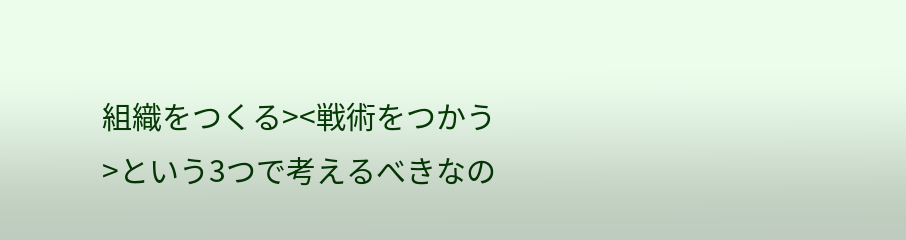組織をつくる><戦術をつかう>という3つで考えるべきなの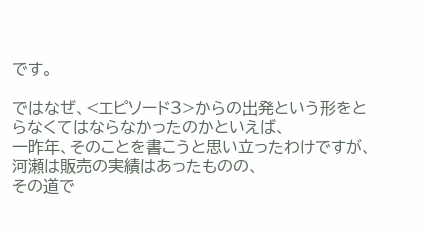です。

ではなぜ、<エピソード3>からの出発という形をとらなくてはならなかったのかといえば、
一昨年、そのことを書こうと思い立ったわけですが、河瀬は販売の実績はあったものの、
その道で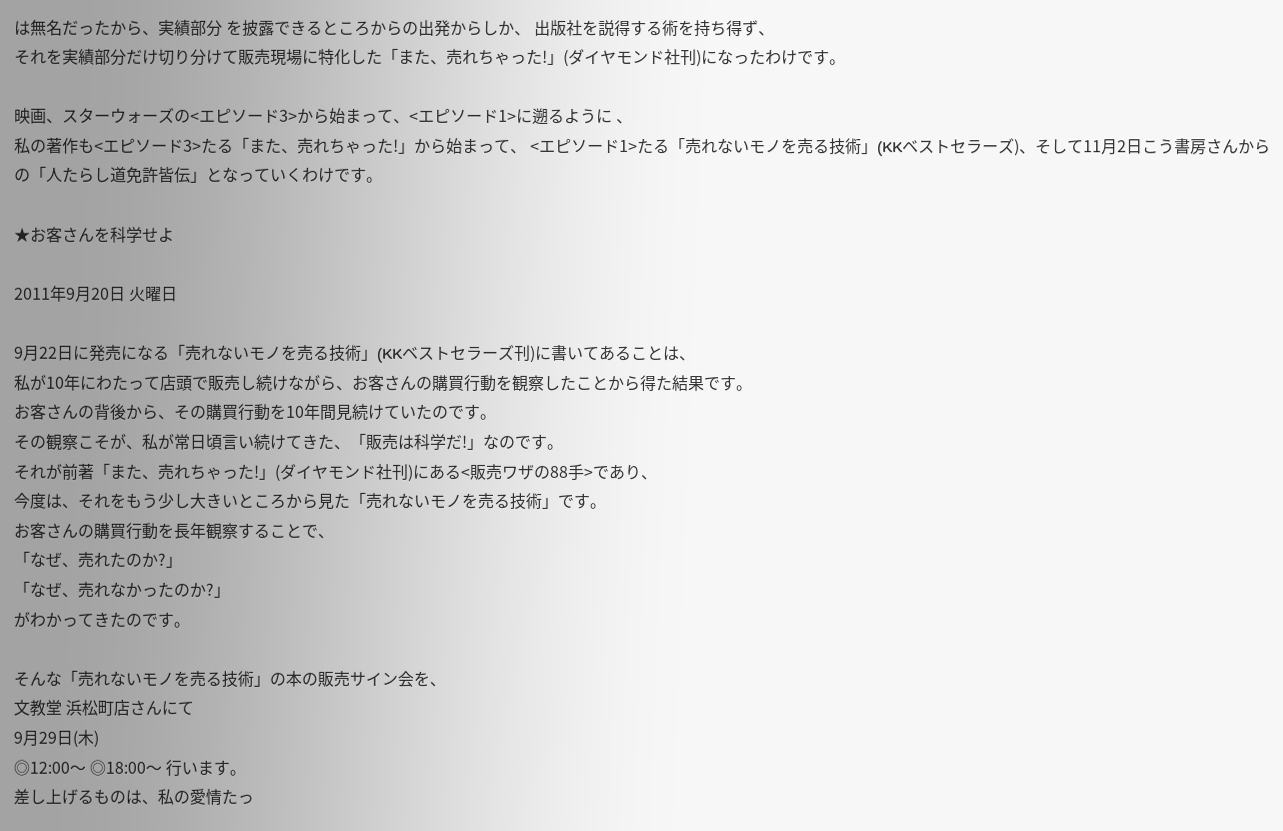は無名だったから、実績部分 を披露できるところからの出発からしか、 出版社を説得する術を持ち得ず、
それを実績部分だけ切り分けて販売現場に特化した「また、売れちゃった!」(ダイヤモンド社刊)になったわけです。

映画、スターウォーズの<エピソード3>から始まって、<エピソード1>に遡るように 、
私の著作も<エピソード3>たる「また、売れちゃった!」から始まって、 <エピソード1>たる「売れないモノを売る技術」(KKベストセラーズ)、そして11月2日こう書房さんからの「人たらし道免許皆伝」となっていくわけです。

★お客さんを科学せよ

2011年9月20日 火曜日

9月22日に発売になる「売れないモノを売る技術」(KKベストセラーズ刊)に書いてあることは、
私が10年にわたって店頭で販売し続けながら、お客さんの購買行動を観察したことから得た結果です。
お客さんの背後から、その購買行動を10年間見続けていたのです。
その観察こそが、私が常日頃言い続けてきた、「販売は科学だ!」なのです。
それが前著「また、売れちゃった!」(ダイヤモンド社刊)にある<販売ワザの88手>であり、
今度は、それをもう少し大きいところから見た「売れないモノを売る技術」です。
お客さんの購買行動を長年観察することで、
「なぜ、売れたのか?」
「なぜ、売れなかったのか?」
がわかってきたのです。

そんな「売れないモノを売る技術」の本の販売サイン会を、
文教堂 浜松町店さんにて
9月29日(木)
◎12:00〜 ◎18:00〜 行います。
差し上げるものは、私の愛情たっ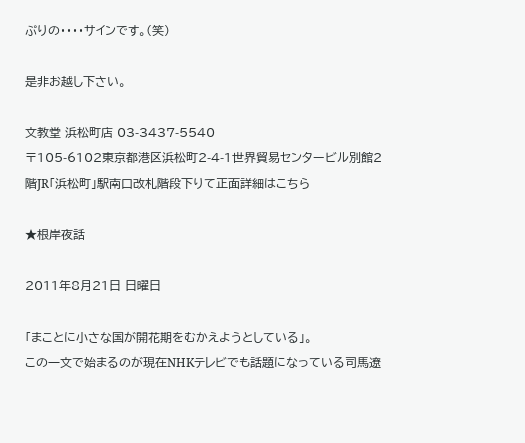ぷりの・・・・サインです。(笑)

是非お越し下さい。

文教堂 浜松町店 03-3437-5540
〒105-6102東京都港区浜松町2-4-1世界貿易センタービル別館2階JR「浜松町」駅南口改札階段下りて正面詳細はこちら

★根岸夜話

2011年8月21日 日曜日

「まことに小さな国が開花期をむかえようとしている」。
この一文で始まるのが現在NHKテレビでも話題になっている司馬遼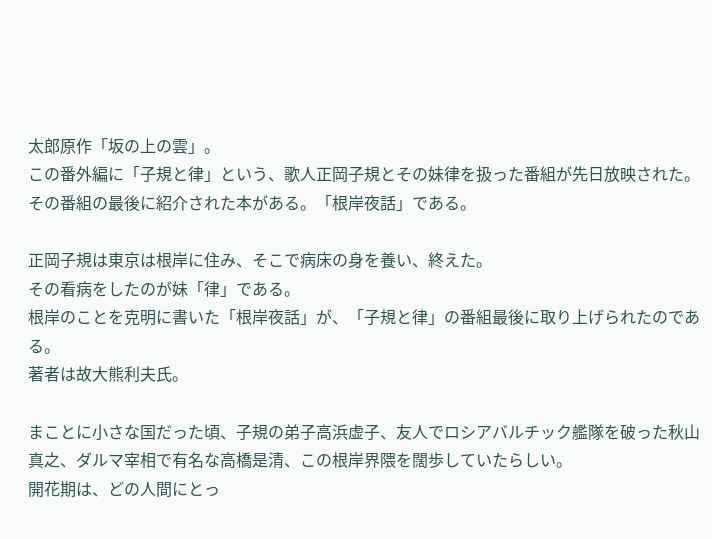太郎原作「坂の上の雲」。
この番外編に「子規と律」という、歌人正岡子規とその妹律を扱った番組が先日放映された。その番組の最後に紹介された本がある。「根岸夜話」である。

正岡子規は東京は根岸に住み、そこで病床の身を養い、終えた。
その看病をしたのが妹「律」である。
根岸のことを克明に書いた「根岸夜話」が、「子規と律」の番組最後に取り上げられたのである。
著者は故大熊利夫氏。

まことに小さな国だった頃、子規の弟子高浜虚子、友人でロシアバルチック艦隊を破った秋山真之、ダルマ宰相で有名な高橋是清、この根岸界隈を闊歩していたらしい。
開花期は、どの人間にとっ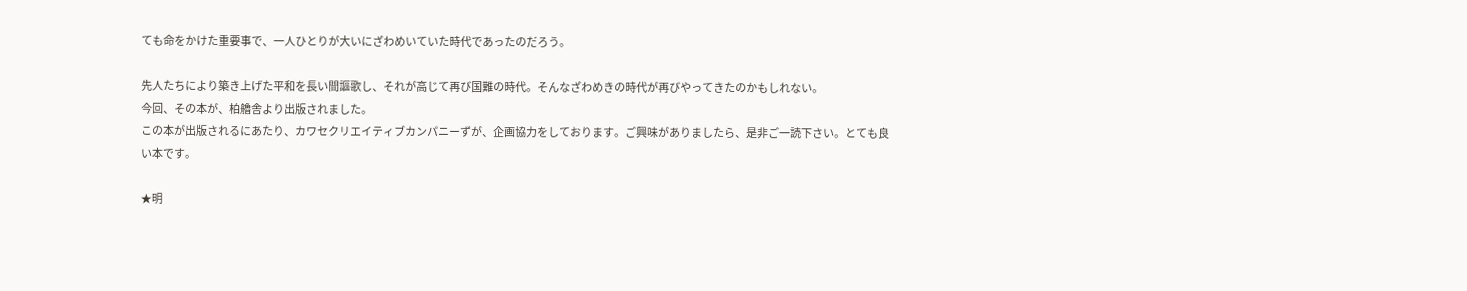ても命をかけた重要事で、一人ひとりが大いにざわめいていた時代であったのだろう。

先人たちにより築き上げた平和を長い間謳歌し、それが高じて再び国難の時代。そんなざわめきの時代が再びやってきたのかもしれない。
今回、その本が、柏艪舎より出版されました。
この本が出版されるにあたり、カワセクリエイティブカンパニーずが、企画協力をしております。ご興味がありましたら、是非ご一読下さい。とても良い本です。

★明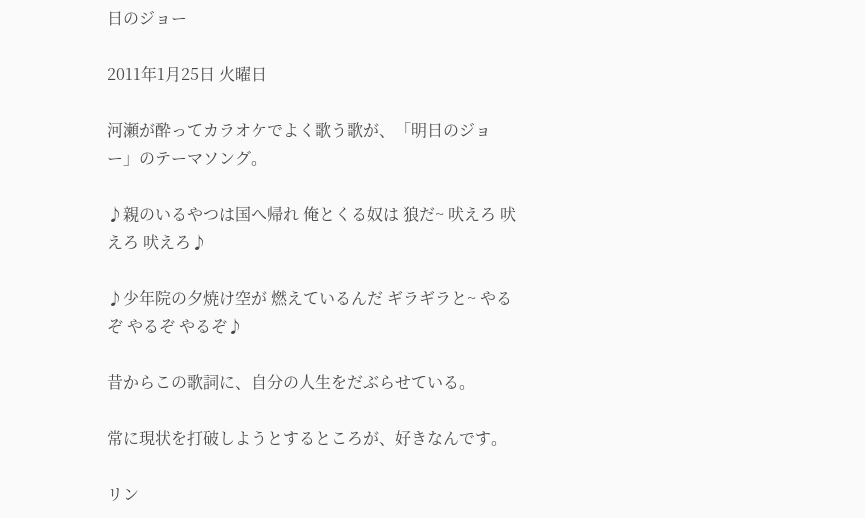日のジョー

2011年1月25日 火曜日

河瀬が酔ってカラオケでよく歌う歌が、「明日のジョー」のテーマソング。

♪親のいるやつは国へ帰れ 俺とくる奴は 狼だ~ 吠えろ 吠えろ 吠えろ♪

♪少年院の夕焼け空が 燃えているんだ ギラギラと~ やるぞ やるぞ やるぞ♪

昔からこの歌詞に、自分の人生をだぶらせている。

常に現状を打破しようとするところが、好きなんです。

リン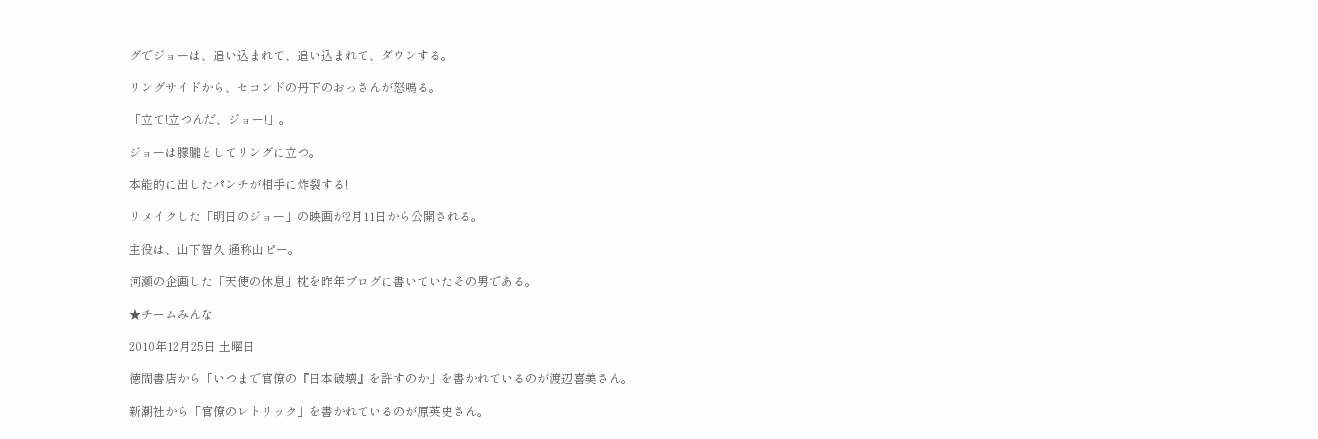グでジョーは、追い込まれて、追い込まれて、ダウンする。

リングサイドから、セコンドの丹下のおっさんが怒鳴る。

「立て!立つんだ、ジョー!」。

ジョーは朦朧としてリングに立つ。

本能的に出したパンチが相手に炸裂する!

リメイクした「明日のジョー」の映画が2月11日から公開される。

主役は、山下智久 通称山ピー。

河瀬の企画した「天使の休息」枕を昨年ブログに書いていたその男である。

★チームみんな

2010年12月25日 土曜日

徳間書店から「いつまで官僚の『日本破壊』を許すのか」を書かれているのが渡辺喜美さん。

新潮社から「官僚のレトリック」を書かれているのが原英史さん。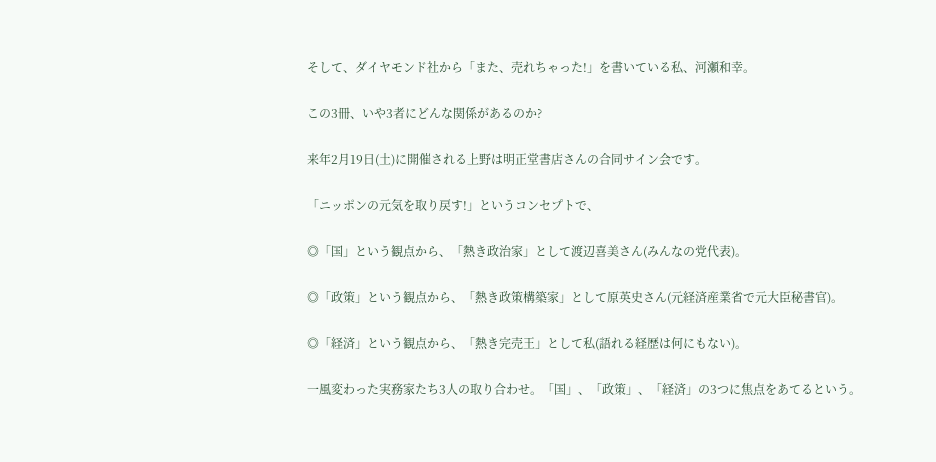そして、ダイヤモンド社から「また、売れちゃった!」を書いている私、河瀬和幸。

この3冊、いや3者にどんな関係があるのか?

来年2月19日(土)に開催される上野は明正堂書店さんの合同サイン会です。

「ニッポンの元気を取り戻す!」というコンセプトで、

◎「国」という観点から、「熱き政治家」として渡辺喜美さん(みんなの党代表)。

◎「政策」という観点から、「熱き政策構築家」として原英史さん(元経済産業省で元大臣秘書官)。

◎「経済」という観点から、「熱き完売王」として私(語れる経歴は何にもない)。

一風変わった実務家たち3人の取り合わせ。「国」、「政策」、「経済」の3つに焦点をあてるという。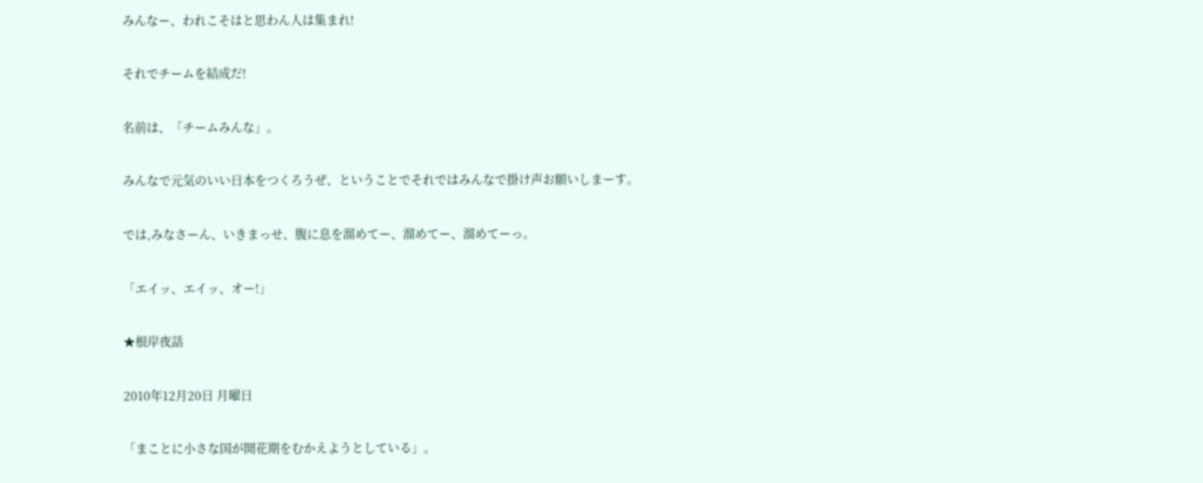みんなー、われこそはと思わん人は集まれ!

それでチームを結成だ!

名前は、「チームみんな」。

みんなで元気のいい日本をつくろうぜ、ということでそれではみんなで掛け声お願いしまーす。

では,みなさーん、いきまっせ、腹に息を溜めてー、溜めてー、溜めてーっ。

「エイッ、エイッ、オー!」

★根岸夜話

2010年12月20日 月曜日

「まことに小さな国が開花期をむかえようとしている」。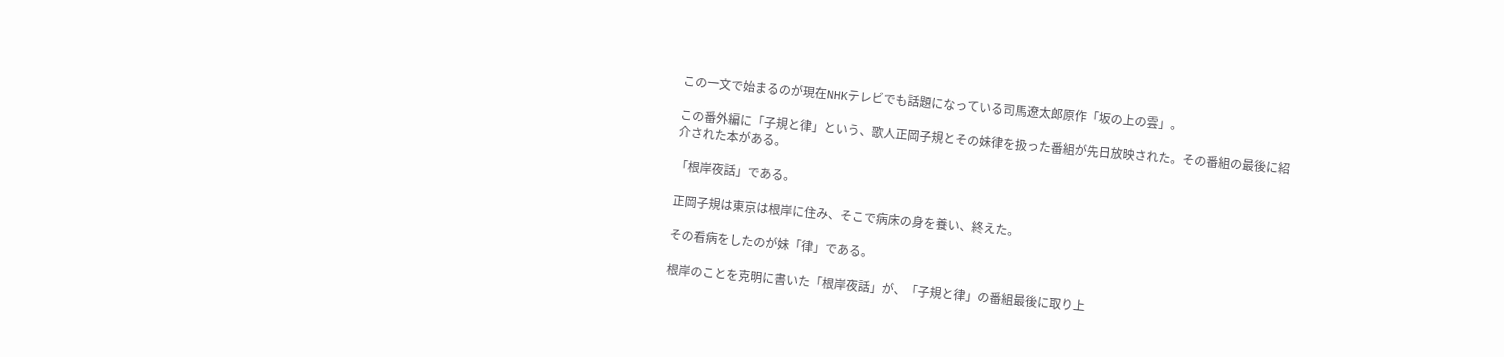この一文で始まるのが現在NHKテレビでも話題になっている司馬遼太郎原作「坂の上の雲」。

この番外編に「子規と律」という、歌人正岡子規とその妹律を扱った番組が先日放映された。その番組の最後に紹介された本がある。

「根岸夜話」である。

正岡子規は東京は根岸に住み、そこで病床の身を養い、終えた。

その看病をしたのが妹「律」である。

根岸のことを克明に書いた「根岸夜話」が、「子規と律」の番組最後に取り上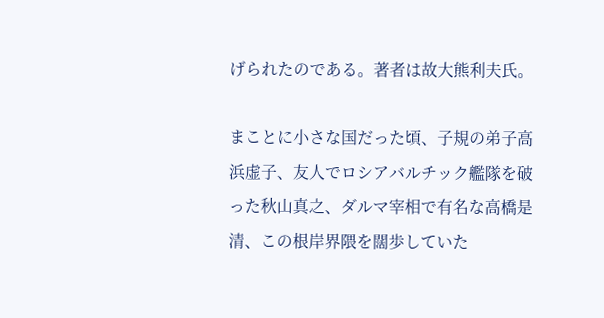げられたのである。著者は故大熊利夫氏。

まことに小さな国だった頃、子規の弟子高浜虚子、友人でロシアバルチック艦隊を破った秋山真之、ダルマ宰相で有名な高橋是清、この根岸界隈を闊歩していた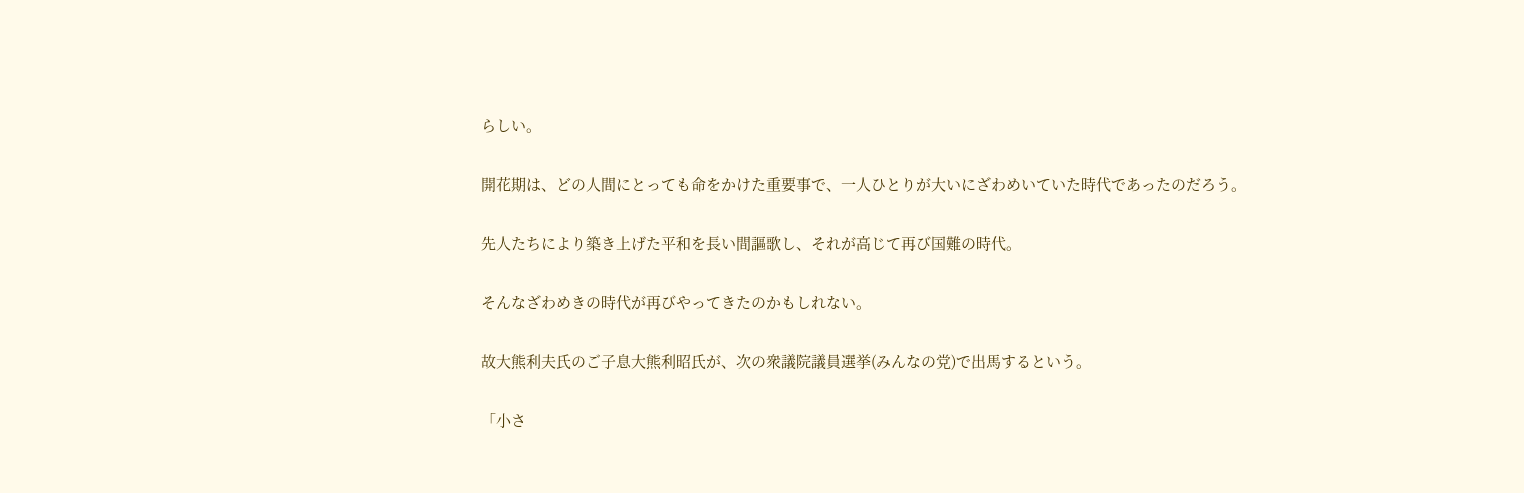らしい。

開花期は、どの人間にとっても命をかけた重要事で、一人ひとりが大いにざわめいていた時代であったのだろう。

先人たちにより築き上げた平和を長い間謳歌し、それが高じて再び国難の時代。

そんなざわめきの時代が再びやってきたのかもしれない。

故大熊利夫氏のご子息大熊利昭氏が、次の衆議院議員選挙(みんなの党)で出馬するという。

「小さ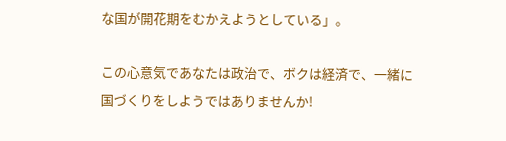な国が開花期をむかえようとしている」。

この心意気であなたは政治で、ボクは経済で、一緒に国づくりをしようではありませんか!